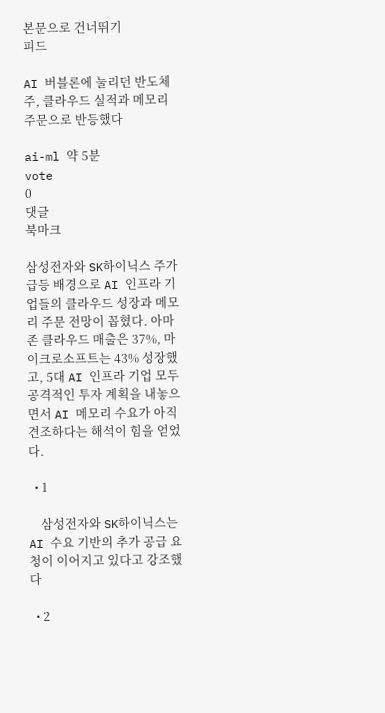본문으로 건너뛰기
피드

AI 버블론에 눌리던 반도체주, 클라우드 실적과 메모리 주문으로 반등했다

ai-ml 약 5분
vote
0
댓글
북마크

삼성전자와 SK하이닉스 주가 급등 배경으로 AI 인프라 기업들의 클라우드 성장과 메모리 주문 전망이 꼽혔다. 아마존 클라우드 매출은 37%, 마이크로소프트는 43% 성장했고, 5대 AI 인프라 기업 모두 공격적인 투자 계획을 내놓으면서 AI 메모리 수요가 아직 견조하다는 해석이 힘을 얻었다.

  • 1

    삼성전자와 SK하이닉스는 AI 수요 기반의 추가 공급 요청이 이어지고 있다고 강조했다

  • 2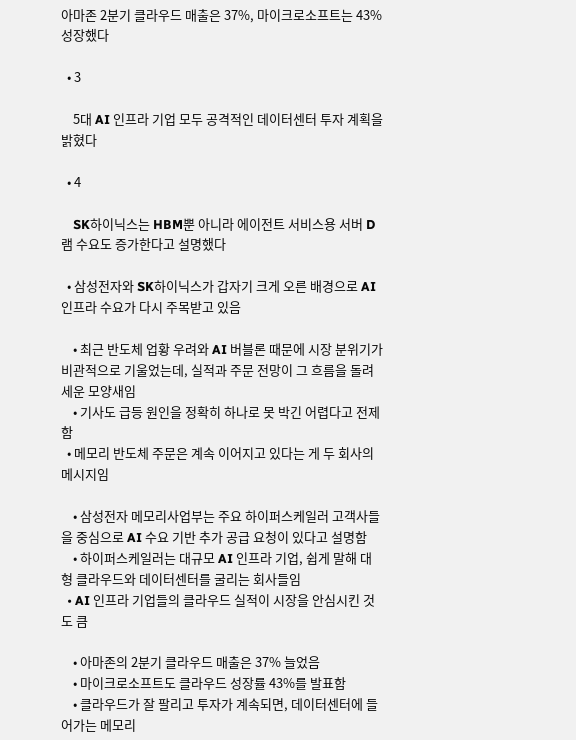아마존 2분기 클라우드 매출은 37%, 마이크로소프트는 43% 성장했다

  • 3

    5대 AI 인프라 기업 모두 공격적인 데이터센터 투자 계획을 밝혔다

  • 4

    SK하이닉스는 HBM뿐 아니라 에이전트 서비스용 서버 D램 수요도 증가한다고 설명했다

  • 삼성전자와 SK하이닉스가 갑자기 크게 오른 배경으로 AI 인프라 수요가 다시 주목받고 있음

    • 최근 반도체 업황 우려와 AI 버블론 때문에 시장 분위기가 비관적으로 기울었는데, 실적과 주문 전망이 그 흐름을 돌려세운 모양새임
    • 기사도 급등 원인을 정확히 하나로 못 박긴 어렵다고 전제함
  • 메모리 반도체 주문은 계속 이어지고 있다는 게 두 회사의 메시지임

    • 삼성전자 메모리사업부는 주요 하이퍼스케일러 고객사들을 중심으로 AI 수요 기반 추가 공급 요청이 있다고 설명함
    • 하이퍼스케일러는 대규모 AI 인프라 기업, 쉽게 말해 대형 클라우드와 데이터센터를 굴리는 회사들임
  • AI 인프라 기업들의 클라우드 실적이 시장을 안심시킨 것도 큼

    • 아마존의 2분기 클라우드 매출은 37% 늘었음
    • 마이크로소프트도 클라우드 성장률 43%를 발표함
    • 클라우드가 잘 팔리고 투자가 계속되면, 데이터센터에 들어가는 메모리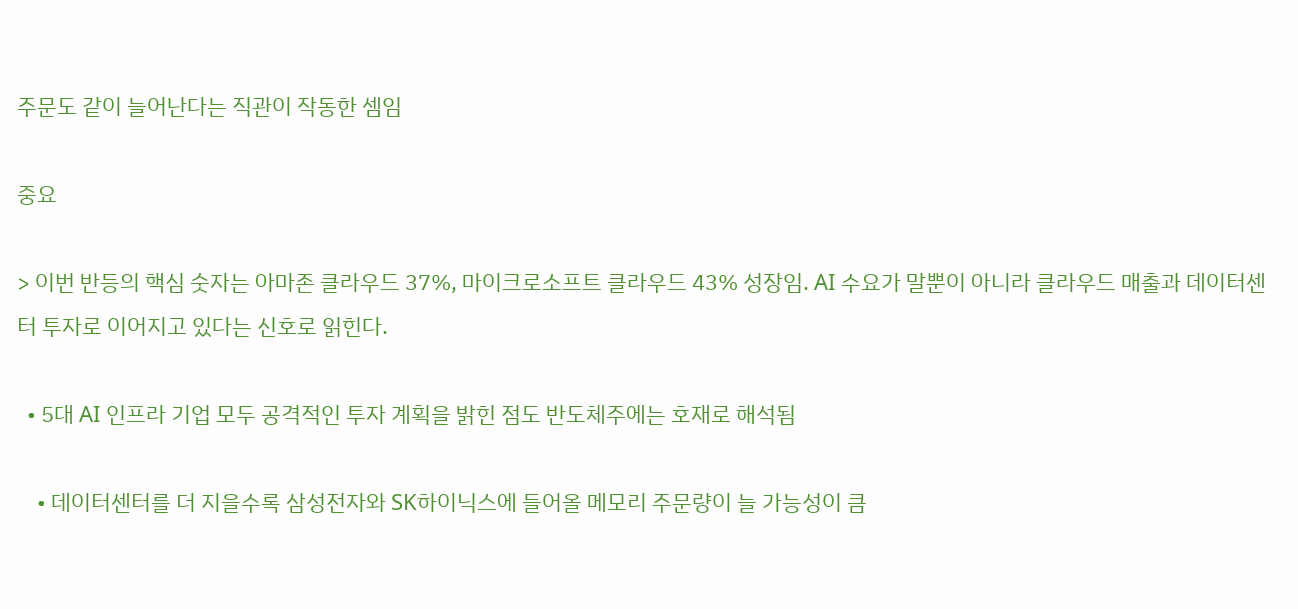주문도 같이 늘어난다는 직관이 작동한 셈임

중요

> 이번 반등의 핵심 숫자는 아마존 클라우드 37%, 마이크로소프트 클라우드 43% 성장임. AI 수요가 말뿐이 아니라 클라우드 매출과 데이터센터 투자로 이어지고 있다는 신호로 읽힌다.

  • 5대 AI 인프라 기업 모두 공격적인 투자 계획을 밝힌 점도 반도체주에는 호재로 해석됨

    • 데이터센터를 더 지을수록 삼성전자와 SK하이닉스에 들어올 메모리 주문량이 늘 가능성이 큼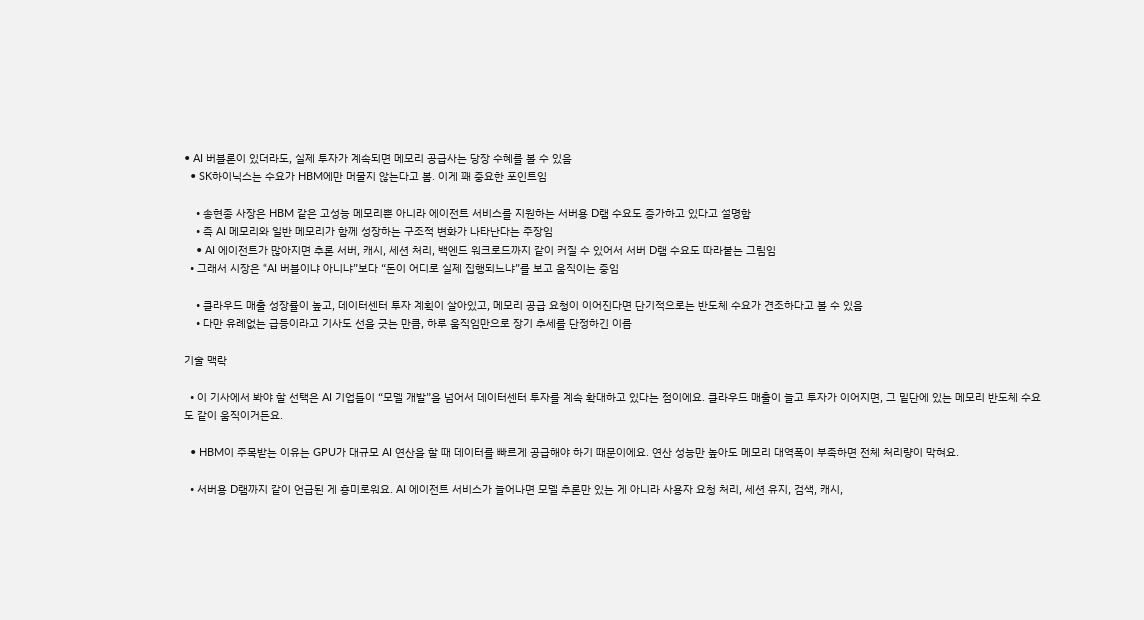• AI 버블론이 있더라도, 실제 투자가 계속되면 메모리 공급사는 당장 수혜를 볼 수 있음
  • SK하이닉스는 수요가 HBM에만 머물지 않는다고 봄. 이게 꽤 중요한 포인트임

    • 송현종 사장은 HBM 같은 고성능 메모리뿐 아니라 에이전트 서비스를 지원하는 서버용 D램 수요도 증가하고 있다고 설명함
    • 즉 AI 메모리와 일반 메모리가 함께 성장하는 구조적 변화가 나타난다는 주장임
    • AI 에이전트가 많아지면 추론 서버, 캐시, 세션 처리, 백엔드 워크로드까지 같이 커질 수 있어서 서버 D램 수요도 따라붙는 그림임
  • 그래서 시장은 “AI 버블이냐 아니냐”보다 “돈이 어디로 실제 집행되느냐”를 보고 움직이는 중임

    • 클라우드 매출 성장률이 높고, 데이터센터 투자 계획이 살아있고, 메모리 공급 요청이 이어진다면 단기적으로는 반도체 수요가 견조하다고 볼 수 있음
    • 다만 유례없는 급등이라고 기사도 선을 긋는 만큼, 하루 움직임만으로 장기 추세를 단정하긴 이름

기술 맥락

  • 이 기사에서 봐야 할 선택은 AI 기업들이 “모델 개발”을 넘어서 데이터센터 투자를 계속 확대하고 있다는 점이에요. 클라우드 매출이 늘고 투자가 이어지면, 그 밑단에 있는 메모리 반도체 수요도 같이 움직이거든요.

  • HBM이 주목받는 이유는 GPU가 대규모 AI 연산을 할 때 데이터를 빠르게 공급해야 하기 때문이에요. 연산 성능만 높아도 메모리 대역폭이 부족하면 전체 처리량이 막혀요.

  • 서버용 D램까지 같이 언급된 게 흥미로워요. AI 에이전트 서비스가 늘어나면 모델 추론만 있는 게 아니라 사용자 요청 처리, 세션 유지, 검색, 캐시,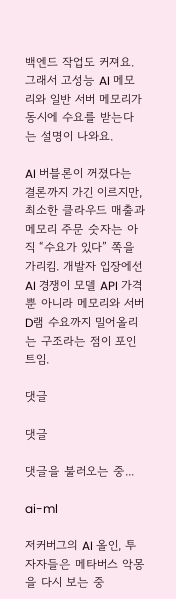백엔드 작업도 커져요. 그래서 고성능 AI 메모리와 일반 서버 메모리가 동시에 수요를 받는다는 설명이 나와요.

AI 버블론이 꺼졌다는 결론까지 가긴 이르지만, 최소한 클라우드 매출과 메모리 주문 숫자는 아직 “수요가 있다” 쪽을 가리킴. 개발자 입장에선 AI 경쟁이 모델 API 가격뿐 아니라 메모리와 서버 D램 수요까지 밀어올리는 구조라는 점이 포인트임.

댓글

댓글

댓글을 불러오는 중...

ai-ml

저커버그의 AI 올인, 투자자들은 메타버스 악몽을 다시 보는 중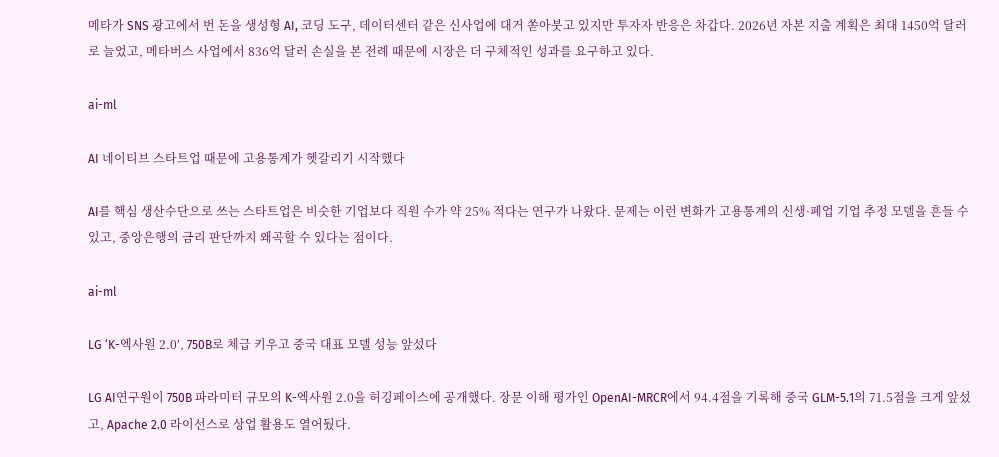메타가 SNS 광고에서 번 돈을 생성형 AI, 코딩 도구, 데이터센터 같은 신사업에 대거 쏟아붓고 있지만 투자자 반응은 차갑다. 2026년 자본 지출 계획은 최대 1450억 달러로 늘었고, 메타버스 사업에서 836억 달러 손실을 본 전례 때문에 시장은 더 구체적인 성과를 요구하고 있다.

ai-ml

AI 네이티브 스타트업 때문에 고용통계가 헷갈리기 시작했다

AI를 핵심 생산수단으로 쓰는 스타트업은 비슷한 기업보다 직원 수가 약 25% 적다는 연구가 나왔다. 문제는 이런 변화가 고용통계의 신생·폐업 기업 추정 모델을 흔들 수 있고, 중앙은행의 금리 판단까지 왜곡할 수 있다는 점이다.

ai-ml

LG ‘K-엑사원 2.0’, 750B로 체급 키우고 중국 대표 모델 성능 앞섰다

LG AI연구원이 750B 파라미터 규모의 K-엑사원 2.0을 허깅페이스에 공개했다. 장문 이해 평가인 OpenAI-MRCR에서 94.4점을 기록해 중국 GLM-5.1의 71.5점을 크게 앞섰고, Apache 2.0 라이선스로 상업 활용도 열어뒀다.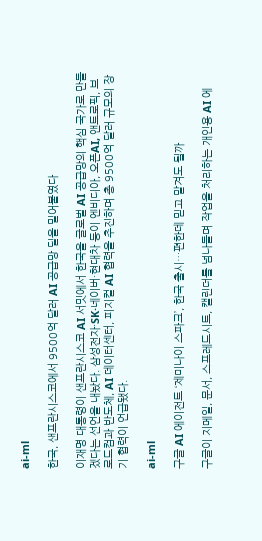ai-ml

한국, 샌프란시스코에서 9500억 달러 AI 공급망 딜을 밀어붙였다

이재명 대통령이 샌프란시스코 AI 서밋에서 한국을 글로벌 AI 공급망의 핵심 국가로 만들겠다는 선언을 내놨다. 삼성전자·SK·네이버·현대차 등이 엔비디아, 오픈AI, 앤트로픽, 브로드컴과 반도체, AI 데이터센터, 피지컬 AI 협력을 추진하며 총 9500억 달러 규모의 장기 협력이 언급됐다.

ai-ml

구글 AI 에이전트 ‘제미나이 스파크’, 한국 출시…편한데 믿고 맡겨도 될까

구글이 지메일, 문서, 스프레드시트, 캘린더를 넘나들며 작업을 처리하는 개인용 AI 에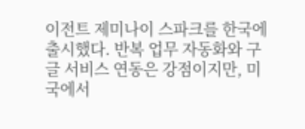이전트 제미나이 스파크를 한국에 출시했다. 반복 업무 자동화와 구글 서비스 연동은 강점이지만, 미국에서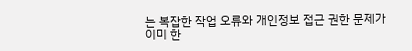는 복잡한 작업 오류와 개인정보 접근 권한 문제가 이미 한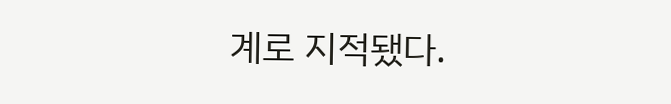계로 지적됐다.